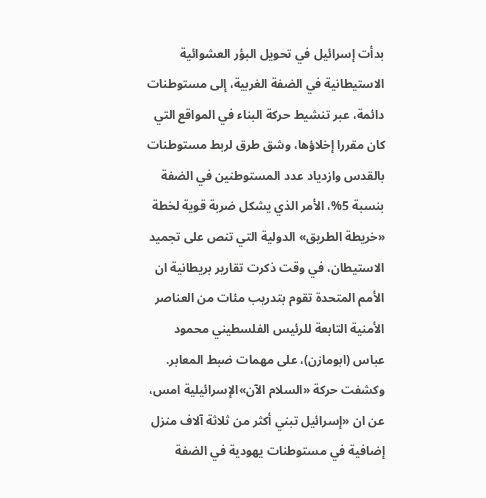بدأت إسرائيل في تحويل البؤر العشوائية الاستيطانية في الضفة الغربية، إلى مستوطنات دائمة، عبر تنشيط حركة البناء في المواقع التي كان مقررا إخلاؤها، وشق طرق لربط مستوطنات بالقدس وازدياد عدد المستوطنين في الضفة بنسبة 5%، الأمر الذي يشكل ضربة قوية لخطة «خريطة الطريق» الدولية التي تنص على تجميد الاستيطان، في وقت ذكرت تقارير بريطانية ان الأمم المتحدة تقوم بتدريب مئات من العناصر الأمنية التابعة للرئيس الفلسطيني محمود عباس (ابومازن)، على مهمات ضبط المعابر.
وكشفت حركة «السلام الآن»الإسرائيلية امس، عن ان «إسرائيل تبني أكثر من ثلاثة آلاف منزل إضافية في مستوطنات يهودية في الضفة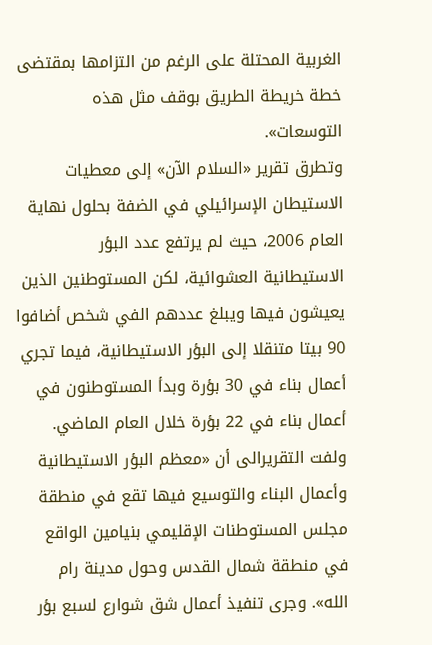الغربية المحتلة على الرغم من التزامها بمقتضى خطة خريطة الطريق بوقف مثل هذه التوسعات».
وتطرق تقرير «السلام الآن» إلى معطيات الاستيطان الإسرائيلي في الضفة بحلول نهاية العام 2006، حيث لم يرتفع عدد البؤر الاستيطانية العشوائية، لكن المستوطنين الذين يعيشون فيها ويبلغ عددهم الفي شخص أضافوا 90 بيتا متنقلا إلى البؤر الاستيطانية، فيما تجري أعمال بناء في 30 بؤرة وبدأ المستوطنون في أعمال بناء في 22 بؤرة خلال العام الماضي.
ولفت التقريرالى أن «معظم البؤر الاستيطانية وأعمال البناء والتوسيع فيها تقع في منطقة مجلس المستوطنات الإقليمي بنيامين الواقع في منطقة شمال القدس وحول مدينة رام الله». وجرى تنفيذ أعمال شق شوارع لسبع بؤر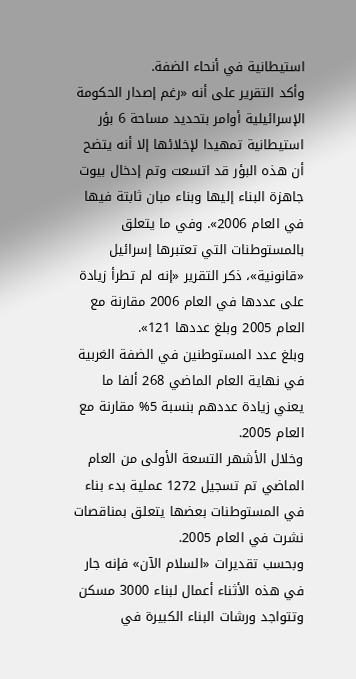استيطانية في أنحاء الضفة.
وأكد التقرير على أنه «رغم إصدار الحكومة الإسرائيلية أوامر بتحديد مساحة 6 بؤر استيطانية تمهيدا لإخلائها إلا أنه يتضح أن هذه البؤر قد اتسعت وتم إدخال بيوت جاهزة البناء إليها وبناء مبان ثابتة فيها في العام 2006». وفي ما يتعلق بالمستوطنات التي تعتبرها إسرائيل «قانونية»، ذكر التقرير «إنه لم تطرأ زيادة على عددها في العام 2006 مقارنة مع العام 2005 وبلغ عددها 121».
وبلغ عدد المستوطنين في الضفة الغربية في نهاية العام الماضي 268 ألفا ما يعني زيادة عددهم بنسبة 5% مقارنة مع العام 2005.
وخلال الأشهر التسعة الأولى من العام الماضي تم تسجيل 1272 عملية بدء بناء في المستوطنات بعضها يتعلق بمناقصات نشرت في العام 2005.
وبحسب تقديرات «السلام الآن» فإنه جار في هذه الأثناء أعمال لبناء 3000 مسكن وتتواجد ورشات البناء الكبيرة في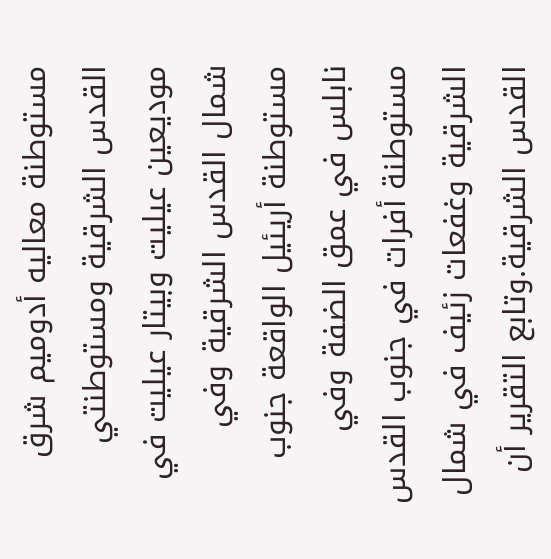مستوطنة معاليه أدوميم شرق القدس الشرقية ومستوطنتي موديعين عيليت وبيتار عيليت في شمال القدس الشرقية وفي مستوطنة أريئيل الواقعة جنوب نابلس في عمق الضفة وفي مستوطنة أفرات في جنوب القدس الشرقية وغفعات زئيف في شمال القدس الشرقية.وتابع التقرير أن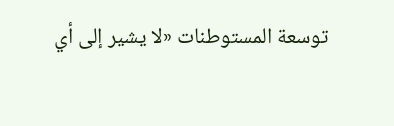توسعة المستوطنات «لا يشير إلى أي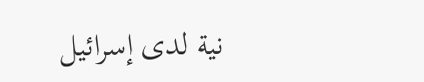نية لدى إسرائيل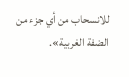للانسحاب من أي جزء من الضفة الغربية».